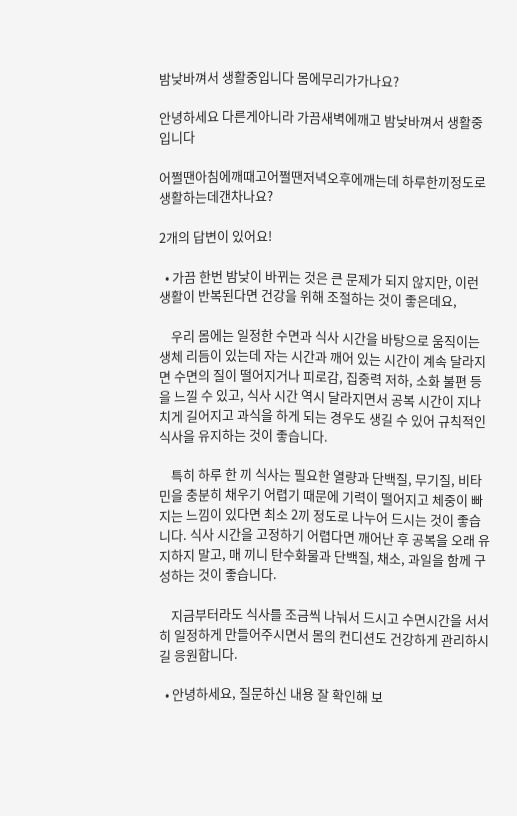밤낮바껴서 생활중입니다 몸에무리가가나요?

안녕하세요 다른게아니라 가끔새벽에깨고 밤낮바껴서 생활중입니다

어쩔땐아침에깨때고어쩔땐저녁오후에깨는데 하루한끼정도로생활하는데갠차나요?

2개의 답변이 있어요!

  • 가끔 한번 밤낮이 바뀌는 것은 큰 문제가 되지 않지만, 이런 생활이 반복된다면 건강을 위해 조절하는 것이 좋은데요,

    우리 몸에는 일정한 수면과 식사 시간을 바탕으로 움직이는 생체 리듬이 있는데 자는 시간과 깨어 있는 시간이 계속 달라지면 수면의 질이 떨어지거나 피로감, 집중력 저하, 소화 불편 등을 느낄 수 있고, 식사 시간 역시 달라지면서 공복 시간이 지나치게 길어지고 과식을 하게 되는 경우도 생길 수 있어 규칙적인 식사을 유지하는 것이 좋습니다.

    특히 하루 한 끼 식사는 필요한 열량과 단백질, 무기질, 비타민을 충분히 채우기 어렵기 때문에 기력이 떨어지고 체중이 빠지는 느낌이 있다면 최소 2끼 정도로 나누어 드시는 것이 좋습니다. 식사 시간을 고정하기 어렵다면 깨어난 후 공복을 오래 유지하지 말고, 매 끼니 탄수화물과 단백질, 채소, 과일을 함께 구성하는 것이 좋습니다.

    지금부터라도 식사를 조금씩 나눠서 드시고 수면시간을 서서히 일정하게 만들어주시면서 몸의 컨디션도 건강하게 관리하시길 응원합니다.

  • 안녕하세요, 질문하신 내용 잘 확인해 보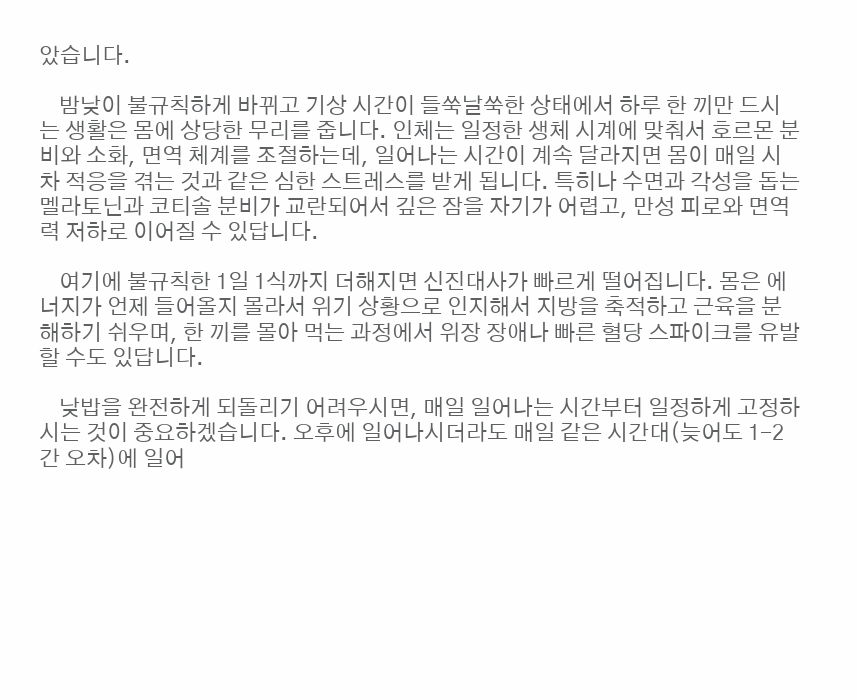았습니다.

    밤낮이 불규칙하게 바뀌고 기상 시간이 들쑥날쑥한 상태에서 하루 한 끼만 드시는 생활은 몸에 상당한 무리를 줍니다. 인체는 일정한 생체 시계에 맞춰서 호르몬 분비와 소화, 면역 체계를 조절하는데, 일어나는 시간이 계속 달라지면 몸이 매일 시차 적응을 겪는 것과 같은 심한 스트레스를 받게 됩니다. 특히나 수면과 각성을 돕는 멜라토닌과 코티솔 분비가 교란되어서 깊은 잠을 자기가 어렵고, 만성 피로와 면역력 저하로 이어질 수 있답니다.

    여기에 불규칙한 1일 1식까지 더해지면 신진대사가 빠르게 떨어집니다. 몸은 에너지가 언제 들어올지 몰라서 위기 상황으로 인지해서 지방을 축적하고 근육을 분해하기 쉬우며, 한 끼를 몰아 먹는 과정에서 위장 장애나 빠른 혈당 스파이크를 유발할 수도 있답니다.

    낮밥을 완전하게 되돌리기 어려우시면, 매일 일어나는 시간부터 일정하게 고정하시는 것이 중요하겠습니다. 오후에 일어나시더라도 매일 같은 시간대(늦어도 1-2간 오차)에 일어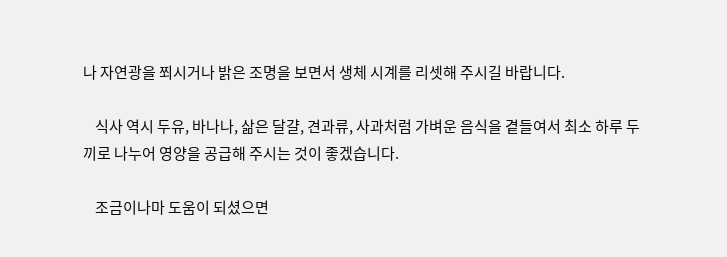나 자연광을 쬐시거나 밝은 조명을 보면서 생체 시계를 리셋해 주시길 바랍니다.

    식사 역시 두유, 바나나, 삶은 달걀, 견과류, 사과처럼 가벼운 음식을 곁들여서 최소 하루 두 끼로 나누어 영양을 공급해 주시는 것이 좋겠습니다.

    조금이나마 도움이 되셨으면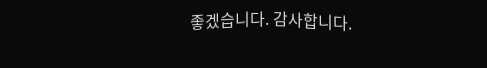좋겠습니다. 감사합니다.